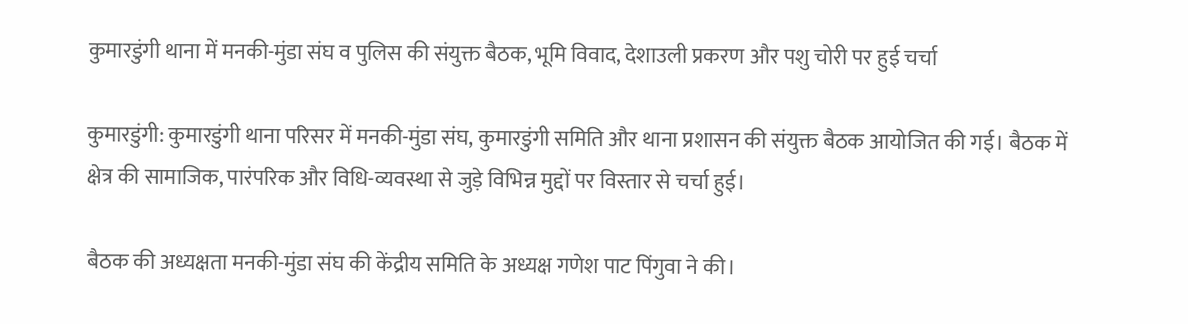कुमारडुंगी थाना में मनकी-मुंडा संघ व पुलिस की संयुक्त बैठक, भूमि विवाद, देशाउली प्रकरण और पशु चोरी पर हुई चर्चा

कुमारडुंगी: कुमारडुंगी थाना परिसर में मनकी-मुंडा संघ, कुमारडुंगी समिति और थाना प्रशासन की संयुक्त बैठक आयोजित की गई। बैठक में क्षेत्र की सामाजिक, पारंपरिक और विधि-व्यवस्था से जुड़े विभिन्न मुद्दों पर विस्तार से चर्चा हुई।

बैठक की अध्यक्षता मनकी-मुंडा संघ की केंद्रीय समिति के अध्यक्ष गणेश पाट पिंगुवा ने की।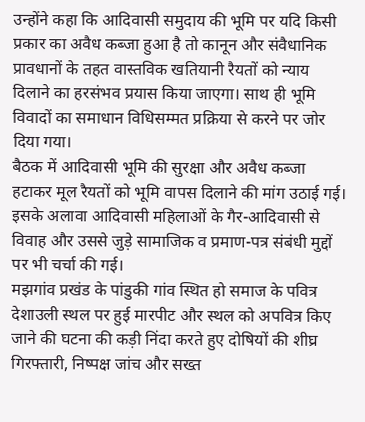उन्होंने कहा कि आदिवासी समुदाय की भूमि पर यदि किसी प्रकार का अवैध कब्जा हुआ है तो कानून और संवैधानिक प्रावधानों के तहत वास्तविक खतियानी रैयतों को न्याय दिलाने का हरसंभव प्रयास किया जाएगा। साथ ही भूमि विवादों का समाधान विधिसम्मत प्रक्रिया से करने पर जोर दिया गया।
बैठक में आदिवासी भूमि की सुरक्षा और अवैध कब्जा हटाकर मूल रैयतों को भूमि वापस दिलाने की मांग उठाई गई। इसके अलावा आदिवासी महिलाओं के गैर-आदिवासी से विवाह और उससे जुड़े सामाजिक व प्रमाण-पत्र संबंधी मुद्दों पर भी चर्चा की गई।
मझगांव प्रखंड के पांडुकी गांव स्थित हो समाज के पवित्र देशाउली स्थल पर हुई मारपीट और स्थल को अपवित्र किए जाने की घटना की कड़ी निंदा करते हुए दोषियों की शीघ्र गिरफ्तारी, निष्पक्ष जांच और सख्त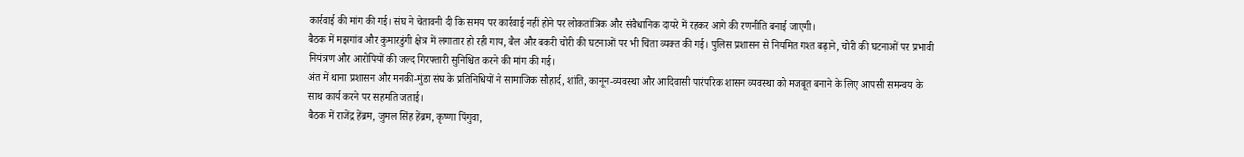कार्रवाई की मांग की गई। संघ ने चेतावनी दी कि समय पर कार्रवाई नहीं होने पर लोकतांत्रिक और संवैधानिक दायरे में रहकर आगे की रणनीति बनाई जाएगी।
बैठक में मझगांव और कुमारडुंगी क्षेत्र में लगातार हो रही गाय, बैल और बकरी चोरी की घटनाओं पर भी चिंता व्यक्त की गई। पुलिस प्रशासन से नियमित गश्त बढ़ाने, चोरी की घटनाओं पर प्रभावी नियंत्रण और आरोपियों की जल्द गिरफ्तारी सुनिश्चित करने की मांग की गई।
अंत में थाना प्रशासन और मनकी-मुंडा संघ के प्रतिनिधियों ने सामाजिक सौहार्द, शांति, कानून-व्यवस्था और आदिवासी पारंपरिक शासन व्यवस्था को मजबूत बनाने के लिए आपसी समन्वय के साथ कार्य करने पर सहमति जताई।
बैठक में राजेंद्र हेंब्रम, जुमल सिंह हेंब्रम, कृष्णा पिंगुवा,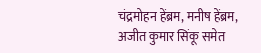चंद्रमोहन हेंब्रम, मनीष हेंब्रम, अजीत कुमार सिंकू समेत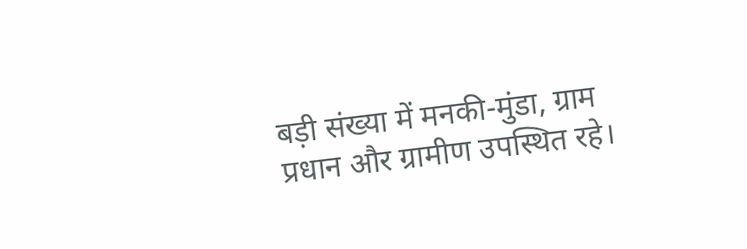बड़ी संख्या में मनकी-मुंडा, ग्राम प्रधान और ग्रामीण उपस्थित रहे।